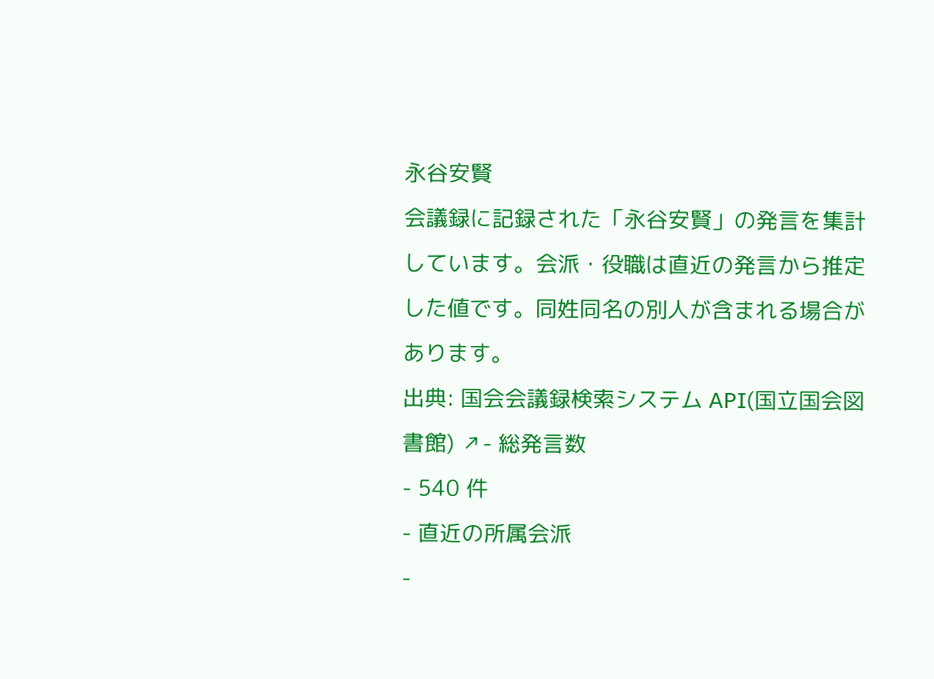永谷安賢
会議録に記録された「永谷安賢」の発言を集計しています。会派・役職は直近の発言から推定した値です。同姓同名の別人が含まれる場合があります。
出典: 国会会議録検索システム API(国立国会図書館) ↗- 総発言数
- 540 件
- 直近の所属会派
-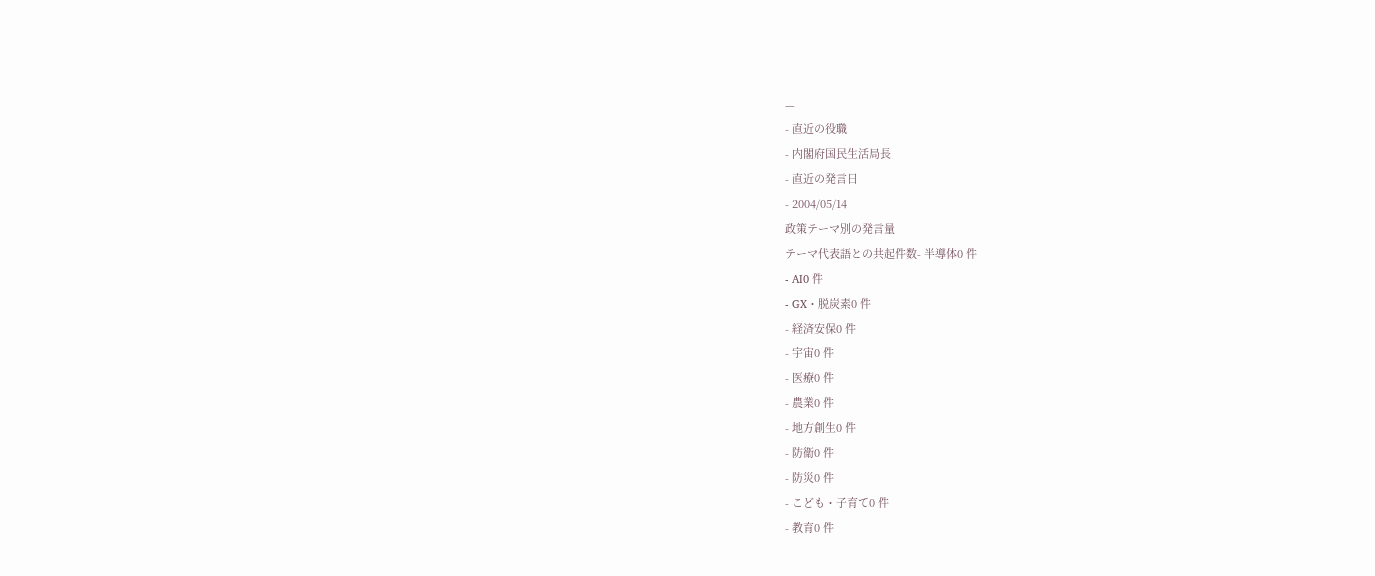—
- 直近の役職
- 内閣府国民生活局長
- 直近の発言日
- 2004/05/14
政策テーマ別の発言量
テーマ代表語との共起件数- 半導体0 件
- AI0 件
- GX・脱炭素0 件
- 経済安保0 件
- 宇宙0 件
- 医療0 件
- 農業0 件
- 地方創生0 件
- 防衛0 件
- 防災0 件
- こども・子育て0 件
- 教育0 件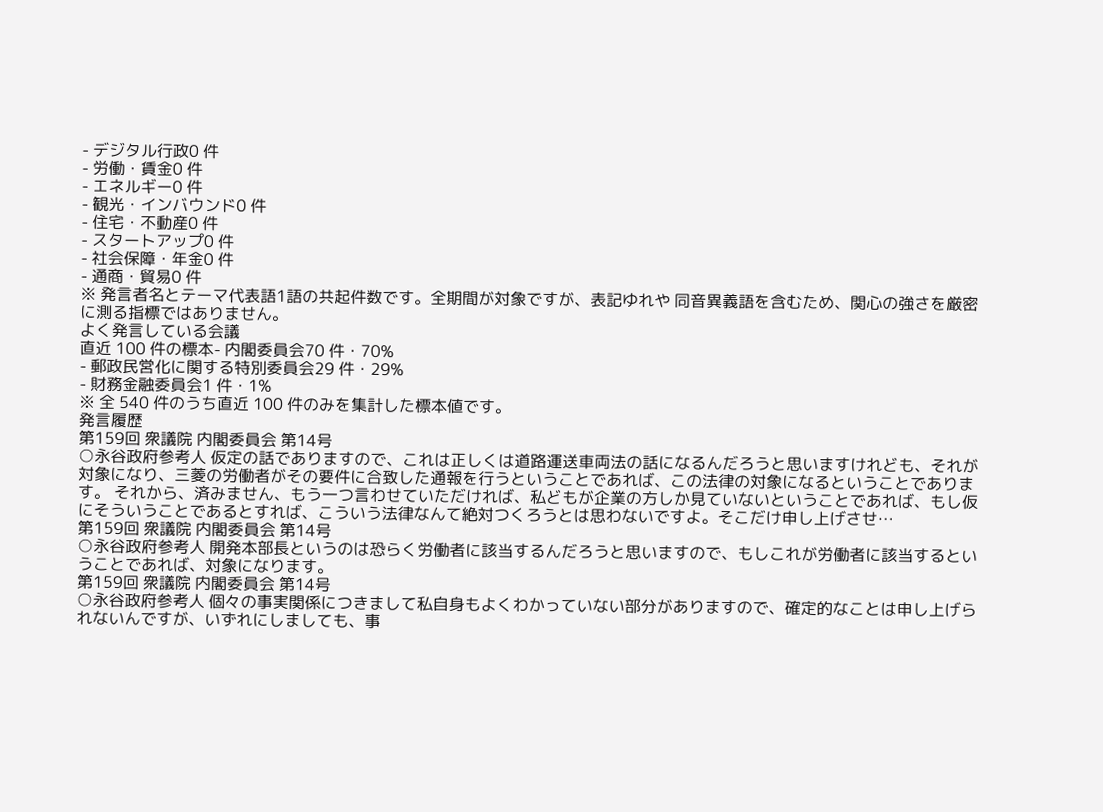- デジタル行政0 件
- 労働・賃金0 件
- エネルギー0 件
- 観光・インバウンド0 件
- 住宅・不動産0 件
- スタートアップ0 件
- 社会保障・年金0 件
- 通商・貿易0 件
※ 発言者名とテーマ代表語1語の共起件数です。全期間が対象ですが、表記ゆれや 同音異義語を含むため、関心の強さを厳密に測る指標ではありません。
よく発言している会議
直近 100 件の標本- 内閣委員会70 件・70%
- 郵政民営化に関する特別委員会29 件・29%
- 財務金融委員会1 件・1%
※ 全 540 件のうち直近 100 件のみを集計した標本値です。
発言履歴
第159回 衆議院 内閣委員会 第14号
○永谷政府参考人 仮定の話でありますので、これは正しくは道路運送車両法の話になるんだろうと思いますけれども、それが対象になり、三菱の労働者がその要件に合致した通報を行うということであれば、この法律の対象になるということであります。 それから、済みません、もう一つ言わせていただければ、私どもが企業の方しか見ていないということであれば、もし仮にそういうことであるとすれば、こういう法律なんて絶対つくろうとは思わないですよ。そこだけ申し上げさせ…
第159回 衆議院 内閣委員会 第14号
○永谷政府参考人 開発本部長というのは恐らく労働者に該当するんだろうと思いますので、もしこれが労働者に該当するということであれば、対象になります。
第159回 衆議院 内閣委員会 第14号
○永谷政府参考人 個々の事実関係につきまして私自身もよくわかっていない部分がありますので、確定的なことは申し上げられないんですが、いずれにしましても、事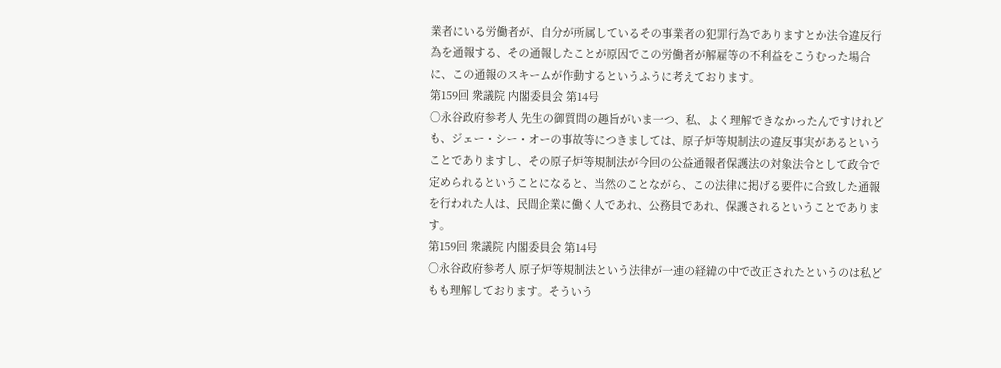業者にいる労働者が、自分が所属しているその事業者の犯罪行為でありますとか法令違反行為を通報する、その通報したことが原因でこの労働者が解雇等の不利益をこうむった場合に、この通報のスキームが作動するというふうに考えております。
第159回 衆議院 内閣委員会 第14号
○永谷政府参考人 先生の御質問の趣旨がいま一つ、私、よく理解できなかったんですけれども、ジェー・シー・オーの事故等につきましては、原子炉等規制法の違反事実があるということでありますし、その原子炉等規制法が今回の公益通報者保護法の対象法令として政令で定められるということになると、当然のことながら、この法律に掲げる要件に合致した通報を行われた人は、民間企業に働く人であれ、公務員であれ、保護されるということであります。
第159回 衆議院 内閣委員会 第14号
○永谷政府参考人 原子炉等規制法という法律が一連の経緯の中で改正されたというのは私どもも理解しております。そういう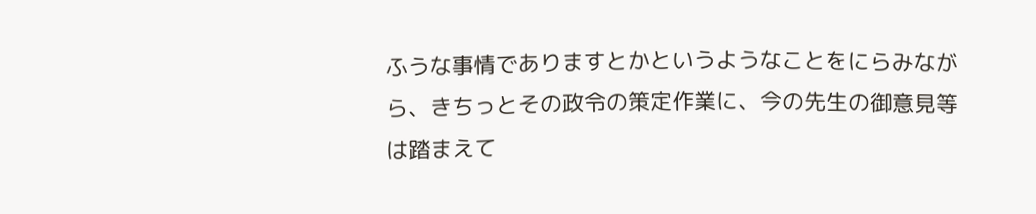ふうな事情でありますとかというようなことをにらみながら、きちっとその政令の策定作業に、今の先生の御意見等は踏まえて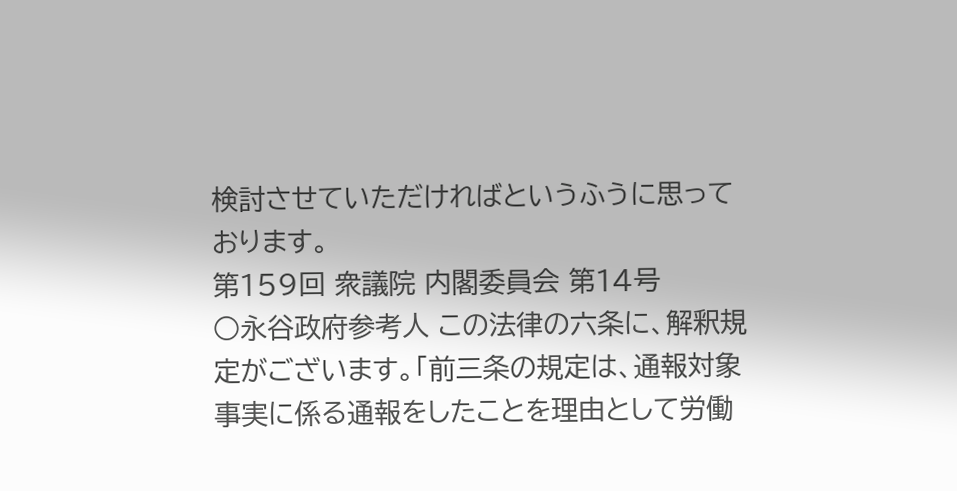検討させていただければというふうに思っております。
第159回 衆議院 内閣委員会 第14号
○永谷政府参考人 この法律の六条に、解釈規定がございます。「前三条の規定は、通報対象事実に係る通報をしたことを理由として労働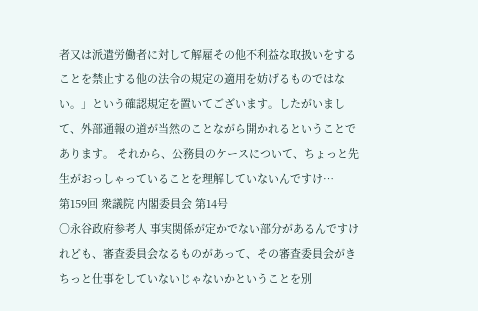者又は派遣労働者に対して解雇その他不利益な取扱いをすることを禁止する他の法令の規定の適用を妨げるものではない。」という確認規定を置いてございます。したがいまして、外部通報の道が当然のことながら開かれるということであります。 それから、公務員のケースについて、ちょっと先生がおっしゃっていることを理解していないんですけ…
第159回 衆議院 内閣委員会 第14号
○永谷政府参考人 事実関係が定かでない部分があるんですけれども、審査委員会なるものがあって、その審査委員会がきちっと仕事をしていないじゃないかということを別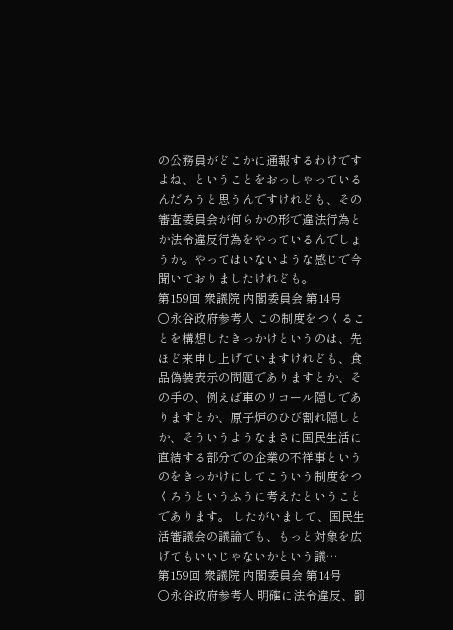の公務員がどこかに通報するわけですよね、ということをおっしゃっているんだろうと思うんですけれども、その審査委員会が何らかの形で違法行為とか法令違反行為をやっているんでしょうか。やってはいないような感じで今聞いておりましたけれども。
第159回 衆議院 内閣委員会 第14号
○永谷政府参考人 この制度をつくることを構想したきっかけというのは、先ほど来申し上げていますけれども、食品偽装表示の問題でありますとか、その手の、例えば車のリコール隠しでありますとか、原子炉のひび割れ隠しとか、そういうようなまさに国民生活に直結する部分での企業の不祥事というのをきっかけにしてこういう制度をつくろうというふうに考えたということであります。 したがいまして、国民生活審議会の議論でも、もっと対象を広げてもいいじゃないかという議…
第159回 衆議院 内閣委員会 第14号
○永谷政府参考人 明確に法令違反、罰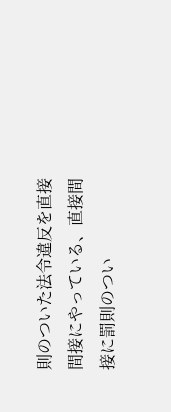則のついた法令違反を直接間接にやっている、直接間接に罰則のつい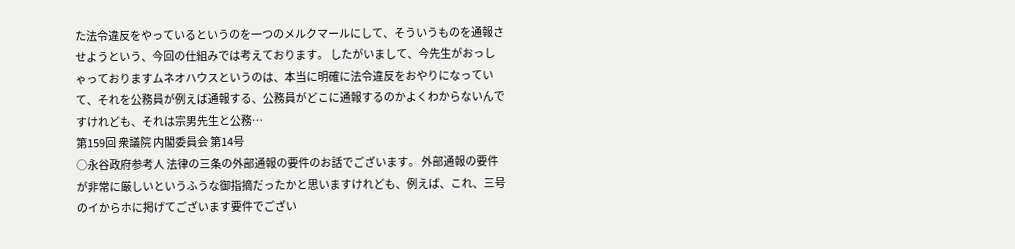た法令違反をやっているというのを一つのメルクマールにして、そういうものを通報させようという、今回の仕組みでは考えております。 したがいまして、今先生がおっしゃっておりますムネオハウスというのは、本当に明確に法令違反をおやりになっていて、それを公務員が例えば通報する、公務員がどこに通報するのかよくわからないんですけれども、それは宗男先生と公務…
第159回 衆議院 内閣委員会 第14号
○永谷政府参考人 法律の三条の外部通報の要件のお話でございます。 外部通報の要件が非常に厳しいというふうな御指摘だったかと思いますけれども、例えば、これ、三号のイからホに掲げてございます要件でござい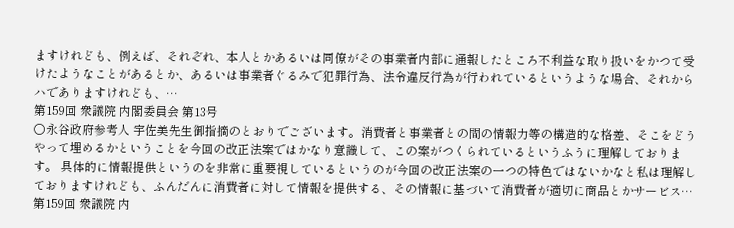ますけれども、例えば、それぞれ、本人とかあるいは同僚がその事業者内部に通報したところ不利益な取り扱いをかつて受けたようなことがあるとか、あるいは事業者ぐるみで犯罪行為、法令違反行為が行われているというような場合、それからハでありますけれども、…
第159回 衆議院 内閣委員会 第13号
○永谷政府参考人 宇佐美先生御指摘のとおりでございます。消費者と事業者との間の情報力等の構造的な格差、そこをどうやって埋めるかということを今回の改正法案ではかなり意識して、この案がつくられているというふうに理解しております。 具体的に情報提供というのを非常に重要視しているというのが今回の改正法案の一つの特色ではないかなと私は理解しておりますけれども、ふんだんに消費者に対して情報を提供する、その情報に基づいて消費者が適切に商品とかサービス…
第159回 衆議院 内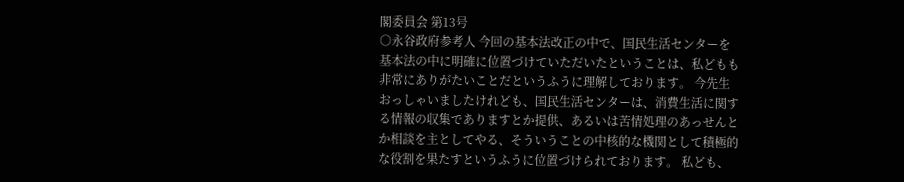閣委員会 第13号
○永谷政府参考人 今回の基本法改正の中で、国民生活センターを基本法の中に明確に位置づけていただいたということは、私どもも非常にありがたいことだというふうに理解しております。 今先生おっしゃいましたけれども、国民生活センターは、消費生活に関する情報の収集でありますとか提供、あるいは苦情処理のあっせんとか相談を主としてやる、そういうことの中核的な機関として積極的な役割を果たすというふうに位置づけられております。 私ども、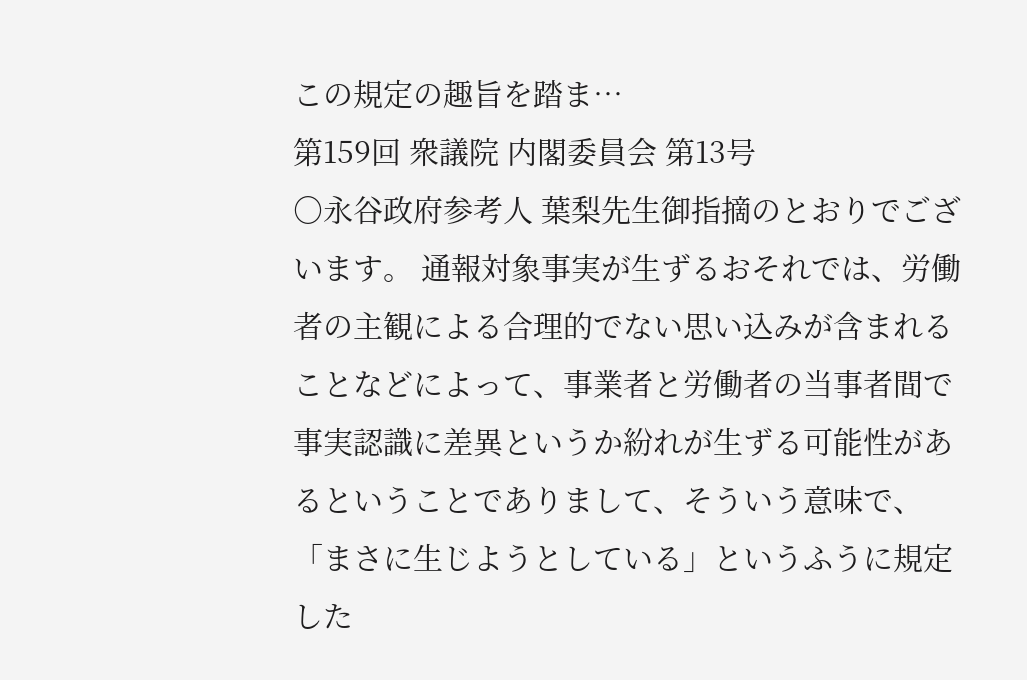この規定の趣旨を踏ま…
第159回 衆議院 内閣委員会 第13号
○永谷政府参考人 葉梨先生御指摘のとおりでございます。 通報対象事実が生ずるおそれでは、労働者の主観による合理的でない思い込みが含まれることなどによって、事業者と労働者の当事者間で事実認識に差異というか紛れが生ずる可能性があるということでありまして、そういう意味で、「まさに生じようとしている」というふうに規定した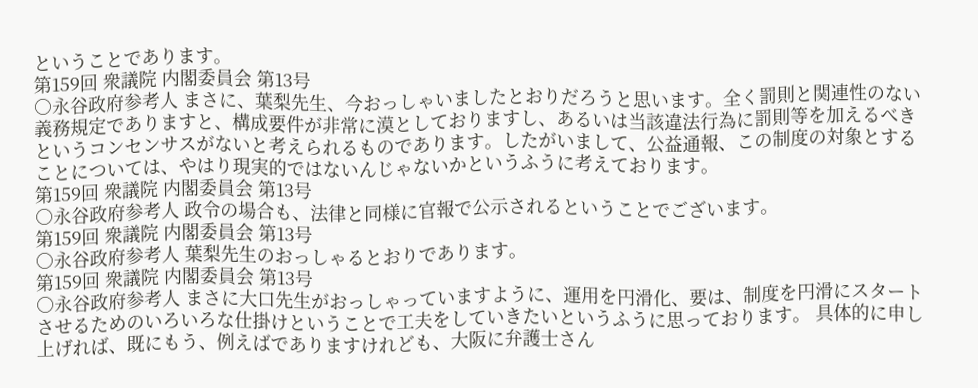ということであります。
第159回 衆議院 内閣委員会 第13号
○永谷政府参考人 まさに、葉梨先生、今おっしゃいましたとおりだろうと思います。全く罰則と関連性のない義務規定でありますと、構成要件が非常に漠としておりますし、あるいは当該違法行為に罰則等を加えるべきというコンセンサスがないと考えられるものであります。したがいまして、公益通報、この制度の対象とすることについては、やはり現実的ではないんじゃないかというふうに考えております。
第159回 衆議院 内閣委員会 第13号
○永谷政府参考人 政令の場合も、法律と同様に官報で公示されるということでございます。
第159回 衆議院 内閣委員会 第13号
○永谷政府参考人 葉梨先生のおっしゃるとおりであります。
第159回 衆議院 内閣委員会 第13号
○永谷政府参考人 まさに大口先生がおっしゃっていますように、運用を円滑化、要は、制度を円滑にスタートさせるためのいろいろな仕掛けということで工夫をしていきたいというふうに思っております。 具体的に申し上げれば、既にもう、例えばでありますけれども、大阪に弁護士さん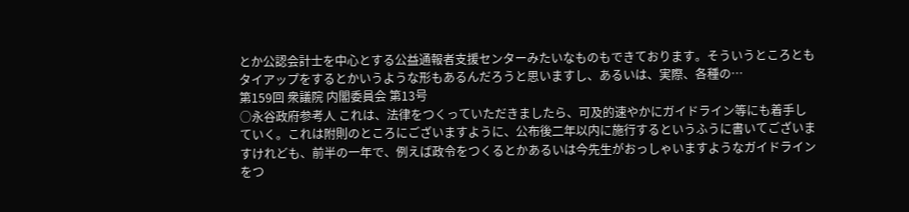とか公認会計士を中心とする公益通報者支援センターみたいなものもできております。そういうところともタイアップをするとかいうような形もあるんだろうと思いますし、あるいは、実際、各種の…
第159回 衆議院 内閣委員会 第13号
○永谷政府参考人 これは、法律をつくっていただきましたら、可及的速やかにガイドライン等にも着手していく。これは附則のところにございますように、公布後二年以内に施行するというふうに書いてございますけれども、前半の一年で、例えば政令をつくるとかあるいは今先生がおっしゃいますようなガイドラインをつ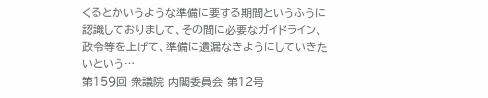くるとかいうような準備に要する期間というふうに認識しておりまして、その間に必要なガイドライン、政令等を上げて、準備に遺漏なきようにしていきたいという…
第159回 衆議院 内閣委員会 第12号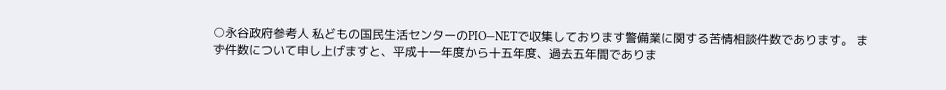○永谷政府参考人 私どもの国民生活センターのPIO—NETで収集しております警備業に関する苦情相談件数であります。 まず件数について申し上げますと、平成十一年度から十五年度、過去五年間でありま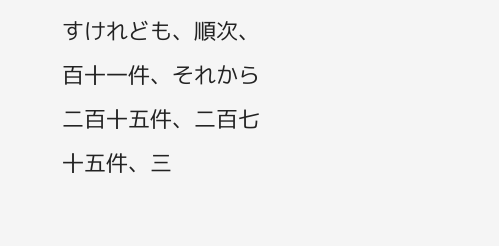すけれども、順次、百十一件、それから二百十五件、二百七十五件、三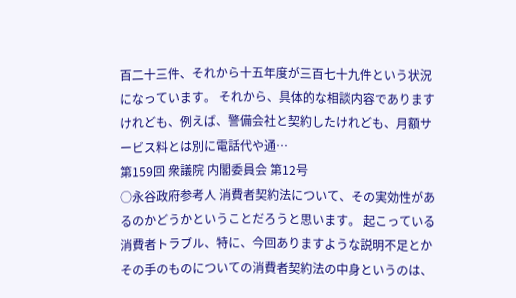百二十三件、それから十五年度が三百七十九件という状況になっています。 それから、具体的な相談内容でありますけれども、例えば、警備会社と契約したけれども、月額サービス料とは別に電話代や通…
第159回 衆議院 内閣委員会 第12号
○永谷政府参考人 消費者契約法について、その実効性があるのかどうかということだろうと思います。 起こっている消費者トラブル、特に、今回ありますような説明不足とかその手のものについての消費者契約法の中身というのは、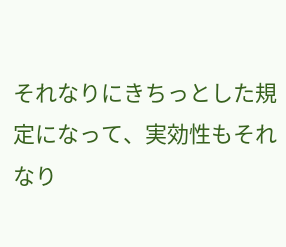それなりにきちっとした規定になって、実効性もそれなり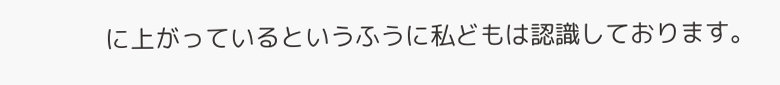に上がっているというふうに私どもは認識しております。